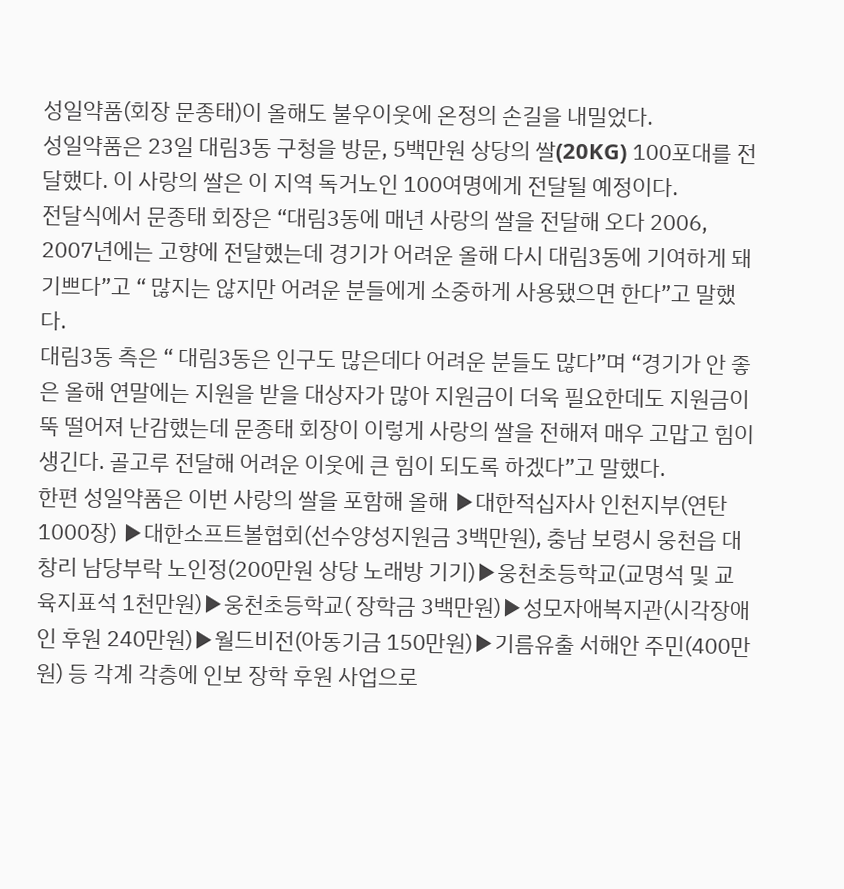성일약품(회장 문종태)이 올해도 불우이웃에 온정의 손길을 내밀었다.
성일약품은 23일 대림3동 구청을 방문, 5백만원 상당의 쌀(20KG) 100포대를 전달했다. 이 사랑의 쌀은 이 지역 독거노인 100여명에게 전달될 예정이다.
전달식에서 문종태 회장은 “대림3동에 매년 사랑의 쌀을 전달해 오다 2006, 2007년에는 고향에 전달했는데 경기가 어려운 올해 다시 대림3동에 기여하게 돼 기쁘다”고 “ 많지는 않지만 어려운 분들에게 소중하게 사용됐으면 한다”고 말했다.
대림3동 측은 “ 대림3동은 인구도 많은데다 어려운 분들도 많다”며 “경기가 안 좋은 올해 연말에는 지원을 받을 대상자가 많아 지원금이 더욱 필요한데도 지원금이 뚝 떨어져 난감했는데 문종태 회장이 이렇게 사랑의 쌀을 전해져 매우 고맙고 힘이 생긴다. 골고루 전달해 어려운 이웃에 큰 힘이 되도록 하겠다”고 말했다.
한편 성일약품은 이번 사랑의 쌀을 포함해 올해 ▶대한적십자사 인천지부(연탄 1000장) ▶대한소프트볼협회(선수양성지원금 3백만원), 충남 보령시 웅천읍 대창리 남당부락 노인정(200만원 상당 노래방 기기)▶웅천초등학교(교명석 및 교육지표석 1천만원)▶웅천초등학교( 장학금 3백만원)▶성모자애복지관(시각장애인 후원 240만원)▶월드비전(아동기금 150만원)▶기름유출 서해안 주민(400만원) 등 각계 각층에 인보 장학 후원 사업으로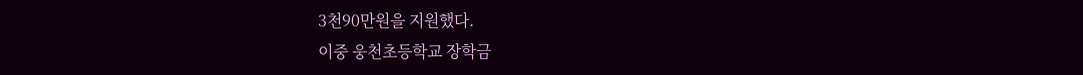3천90만원을 지원했다.
이중 웅천초등학교 장학금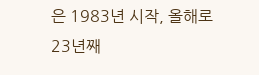은 1983년 시작, 올해로 23년째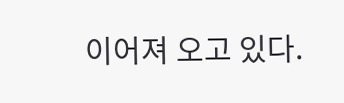이어져 오고 있다.